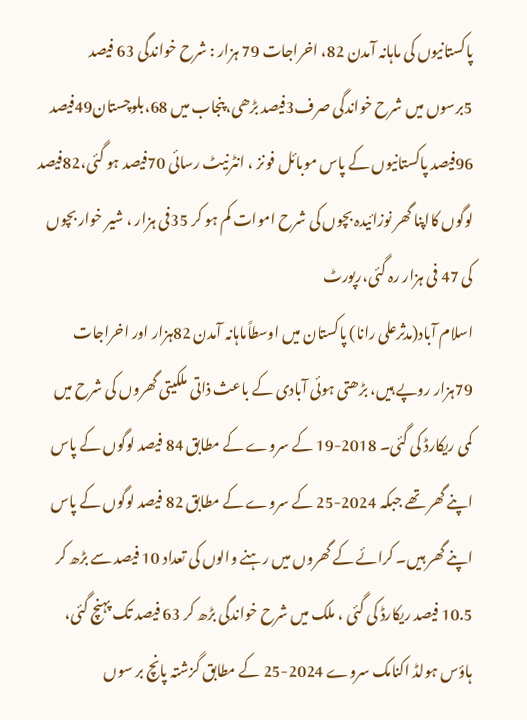پاکستانیوں کی ماہانہ آمدن 82، اخراجات 79 ہزار : شرح خواندگی 63 فیصد
5برسوں میں شرح خواندگی صرف3فیصد بڑھی،پنجاب میں 68،بلوچستان49فیصد 96فیصد پاکستانیوں کے پاس موبائل فونز ، انٹرنیٹ رسائی 70فیصد ہو گئی،82فیصد لوگوں کااپنا گھر نوزائیدہ بچوں کی شرح اموات کم ہو کر 35فی ہزار ، شیر خوار بچوں کی 47 فی ہزار رہ گئی،رپورٹ
اسلام آباد(مدثرعلی رانا) پاکستان میں اوسطاًماہانہ آمدن 82ہزار اور اخراجات 79ہزار روپے ہیں، بڑھتی ہوئی آبادی کے باعث ذاتی ملکیتی گھروں کی شرح میں کمی ریکارڈ کی گئی۔ 2018-19 کے سروے کے مطابق 84 فیصد لوگوں کے پاس اپنے گھر تھے جبکہ 2024-25 کے سروے کے مطابق 82 فیصد لوگوں کے پاس اپنے گھر ہیں۔ کرائے کے گھروں میں رہنے والوں کی تعداد 10 فیصد سے بڑھ کر 10.5 فیصد ریکارڈ کی گئی ، ملک میں شرح خواندگی بڑھ کر 63 فیصد تک پہنچ گئی، ہاؤس ہولڈ اکنامک سروے 2024-25 کے مطابق گزشتہ پانچ بر سوں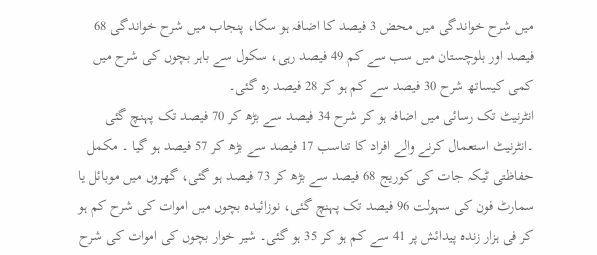میں شرح خواندگی میں محض 3 فیصد کا اضافہ ہو سکا، پنجاب میں شرح خواندگی 68 فیصد اور بلوچستان میں سب سے کم 49 فیصد رہی، سکول سے باہر بچوں کی شرح میں کمی کیساتھ شرح 30 فیصد سے کم ہو کر 28 فیصد رہ گئی۔
انٹرنیٹ تک رسائی میں اضافہ ہو کر شرح 34 فیصد سے بڑھ کر 70 فیصد تک پہنچ گئی ۔انٹرنیٹ استعمال کرنے والے افراد کا تناسب 17 فیصد سے بڑھ کر 57 فیصد ہو گیا ۔ مکمل حفاظتی ٹیکہ جات کی کوریج 68 فیصد سے بڑھ کر 73 فیصد ہو گئی، گھروں میں موبائل یا سمارٹ فون کی سہولت 96 فیصد تک پہنچ گئی، نوزائیدہ بچوں میں اموات کی شرح کم ہو کر فی ہزار زندہ پیدائش پر 41 سے کم ہو کر 35 ہو گئی۔ شیر خوار بچوں کی اموات کی شرح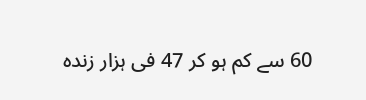60 سے کم ہو کر 47 فی ہزار زندہ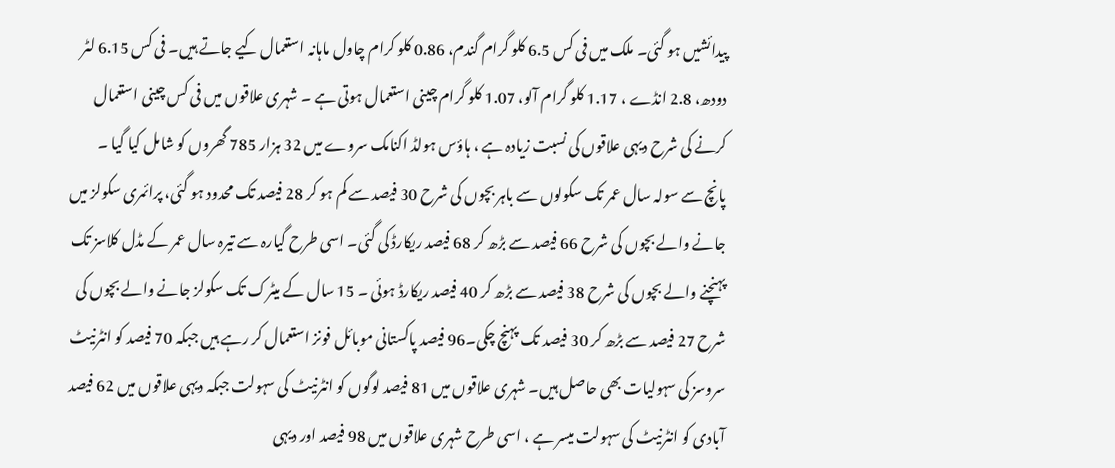پیدائشیں ہو گئی۔ ملک میں فی کس 6.5 کلو گرام گندم، 0.86 کلو کرام چاول ماہانہ استعمال کیے جاتے ہیں۔ فی کس 6.15 لٹر دودھ، 2.8 انڈے ، 1.17 کلو گرام آلو، 1.07 کلو گرام چینی استعمال ہوتی ہے ۔ شہری علاقوں میں فی کس چینی استعمال کرنے کی شرح دیہی علاقوں کی نسبت زیادہ ہے ، ہاؤس ہولڈ اکنامک سروے میں 32 ہزار 785 گھروں کو شامل کیا گیا ۔
پانچ سے سولہ سال عمر تک سکولوں سے باہر بچوں کی شرح 30 فیصد سے کم ہو کر 28 فیصد تک محدود ہو گئی، پرائمری سکولز میں جانے والے بچوں کی شرح 66 فیصد سے بڑھ کر 68 فیصد ریکارڈ کی گئی۔ اسی طرح گیارہ سے تیرہ سال عمر کے مڈل کلاسز تک پہنچنے والے بچوں کی شرح 38 فیصد سے بڑھ کر 40 فیصد ریکارڈ ہوئی ۔ 15 سال کے میٹرک تک سکولز جانے والے بچوں کی شرح 27 فیصد سے بڑھ کر 30 فیصد تک پہنچ چکی۔96 فیصد پاکستانی موبائل فونز استعمال کر رہے ہیں جبکہ 70 فیصد کو انٹرنیٹ سروسز کی سہولیات بھی حاصل ہیں۔ شہری علاقوں میں 81 فیصد لوگوں کو انٹرنیٹ کی سہولت جبکہ دیہی علاقوں میں 62 فیصد آبادی کو انٹرنیٹ کی سہولت میسر ہے ، اسی طرح شہری علاقوں میں 98 فیصد اور دیہی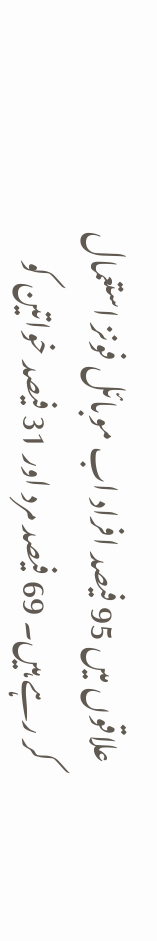علاقوں میں 95 فیصد افراد اب موبائل فونز استعمال کر رہے ہیں۔ 69 فیصد مرد اور 31 فیصد خواتین کو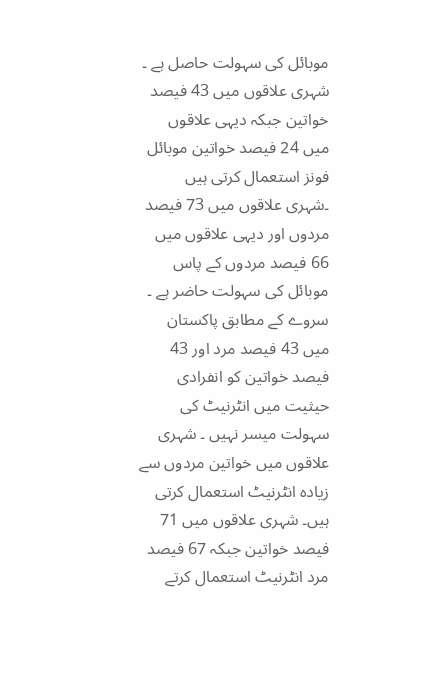موبائل کی سہولت حاصل ہے ۔
شہری علاقوں میں 43 فیصد خواتین جبکہ دیہی علاقوں میں 24 فیصد خواتین موبائل فونز استعمال کرتی ہیں ۔شہری علاقوں میں 73 فیصد مردوں اور دیہی علاقوں میں 66 فیصد مردوں کے پاس موبائل کی سہولت حاضر ہے ۔ سروے کے مطابق پاکستان میں 43 فیصد مرد اور 43 فیصد خواتین کو انفرادی حیثیت میں انٹرنیٹ کی سہولت میسر نہیں ۔ شہری علاقوں میں خواتین مردوں سے زیادہ انٹرنیٹ استعمال کرتی ہیں۔ شہری علاقوں میں 71 فیصد خواتین جبکہ 67 فیصد مرد انٹرنیٹ استعمال کرتے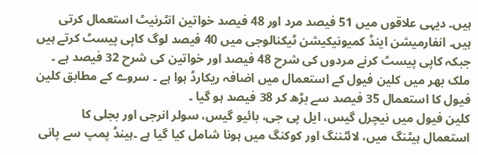ہیں۔ دیہی علاقوں میں 51 فیصد مرد اور 48 فیصد خواتین انٹرنیٹ استعمال کرتی ہیں۔ انفارمیشن اینڈ کمیونیکیشن ٹیکنالوجی میں 40 فیصد لوگ کاپی پیسٹ کرتے ہیں جبکہ کاپی پیسٹ کرنے مردوں کی شرح 48 فیصد اور خواتین کی شرح 32 فیصد ہے ۔ ملک بھر میں کلین فیول کے استعمال میں اضافہ ریکارڈ ہوا ہے ۔ سروے کے مطابق کلین فیول کا استعمال 35 فیصد سے بڑھ کر 38 فیصد ہو گیا ۔
کلین فیول میں نیچرل گیس، ایل پی جی، بائیو گیس، سولر انرجی اور بجلی کا استعمال ہیٹنگ میں، لائٹننگ اور کوکنگ میں ہونا شامل کیا گیا ہے ۔ہینڈ پمپ سے پانی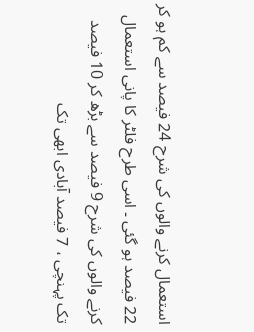استعمال کرنے والوں کی شرح 24 فیصد سے کم ہو کر 22 فیصد ہو گئی ۔ اسی طرح فلٹر کا پانی استعمال کرنے والوں کی شرح 9 فیصد سے بڑھ کر 10 فیصد تک پہنچی ، 7 فیصد آبادی ابھی تک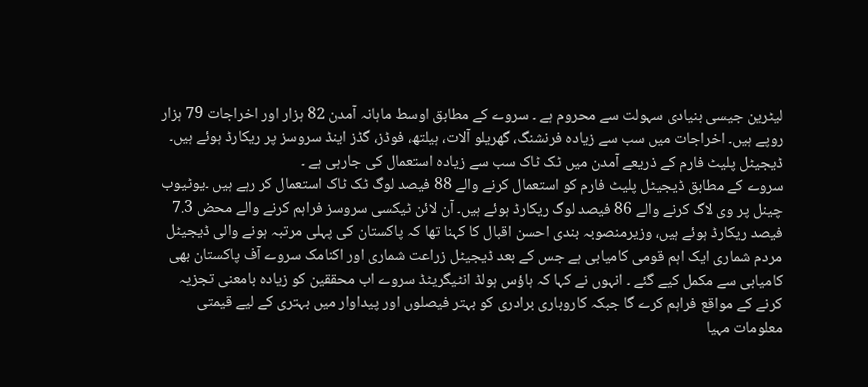لیٹرین جیسی بنیادی سہولت سے محروم ہے ۔ سروے کے مطابق اوسط ماہانہ آمدن 82 ہزار اور اخراجات 79 ہزار روپے ہیں۔ اخراجات میں سب سے زیادہ فرنشنگ، گھریلو آلات، ہیلتھ، فوڈز، گڈز اینڈ سروسز پر ریکارڈ ہوئے ہیں۔ ڈیجیٹل پلیٹ فارم کے ذریعے آمدن میں ٹک ٹاک سب سے زیادہ استعمال کی جارہی ہے ۔
سروے کے مطابق ڈیجیٹل پلیٹ فارم کو استعمال کرنے والے 88 فیصد لوگ ٹک ٹاک استعمال کر رہے ہیں ۔یوٹیوب چینل پر وی لاگ کرنے والے 86 فیصد لوگ ریکارڈ ہوئے ہیں۔ آن لائن ٹیکسی سروسز فراہم کرنے والے محض 7.3 فیصد ریکارڈ ہوئے ہیں، وزیرمنصوبہ بندی احسن اقبال کا کہنا تھا کہ پاکستان کی پہلی مرتبہ ہونے والی ڈیجیٹل مردم شماری ایک اہم قومی کامیابی ہے جس کے بعد ڈیجیٹل زراعت شماری اور اکنامک سروے آف پاکستان بھی کامیابی سے مکمل کیے گئے ۔ انہوں نے کہا کہ ہاؤس ہولڈ انٹیگریٹڈ سروے اب محققین کو زیادہ بامعنی تجزیہ کرنے کے مواقع فراہم کرے گا جبکہ کاروباری برادری کو بہتر فیصلوں اور پیداوار میں بہتری کے لیے قیمتی معلومات مہیا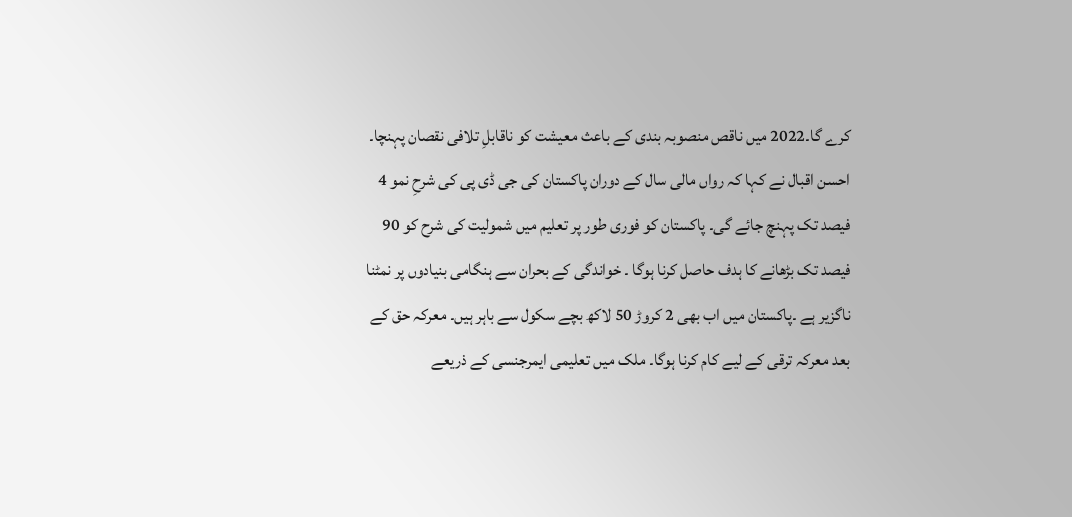کرے گا۔2022 میں ناقص منصوبہ بندی کے باعث معیشت کو ناقابلِ تلافی نقصان پہنچا۔
احسن اقبال نے کہا کہ رواں مالی سال کے دوران پاکستان کی جی ڈی پی کی شرحِ نمو 4 فیصد تک پہنچ جائے گی۔ پاکستان کو فوری طور پر تعلیم میں شمولیت کی شرح کو 90 فیصد تک بڑھانے کا ہدف حاصل کرنا ہوگا ۔ خواندگی کے بحران سے ہنگامی بنیادوں پر نمٹنا ناگزیر ہے ۔پاکستان میں اب بھی 2 کروڑ 50 لاکھ بچے سکول سے باہر ہیں۔ معرکہ حق کے بعد معرکہ ترقی کے لیے کام کرنا ہوگا۔ ملک میں تعلیمی ایمرجنسی کے ذریعے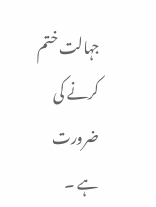جہالت ختم کرنے کی ضرورت ہے ۔